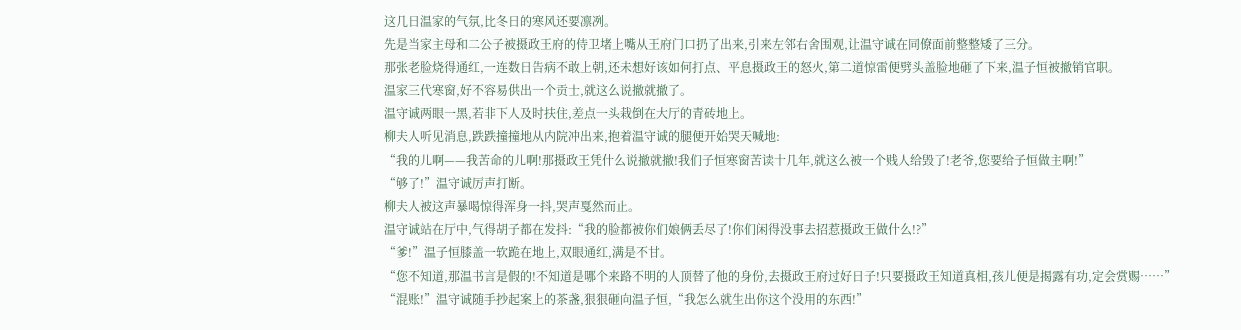这几日温家的气氛,比冬日的寒风还要凛冽。
先是当家主母和二公子被摄政王府的侍卫堵上嘴从王府门口扔了出来,引来左邻右舍围观,让温守诚在同僚面前整整矮了三分。
那张老脸烧得通红,一连数日告病不敢上朝,还未想好该如何打点、平息摄政王的怒火,第二道惊雷便劈头盖脸地砸了下来,温子恒被撤销官职。
温家三代寒窗,好不容易供出一个贡士,就这么说撤就撤了。
温守诚两眼一黑,若非下人及时扶住,差点一头栽倒在大厅的青砖地上。
柳夫人听见消息,跌跌撞撞地从内院冲出来,抱着温守诚的腿便开始哭天喊地:
“我的儿啊——我苦命的儿啊!那摄政王凭什么说撤就撤!我们子恒寒窗苦读十几年,就这么被一个贱人给毁了!老爷,您要给子恒做主啊!”
“够了!”温守诚厉声打断。
柳夫人被这声暴喝惊得浑身一抖,哭声戛然而止。
温守诚站在厅中,气得胡子都在发抖:“我的脸都被你们娘俩丢尽了!你们闲得没事去招惹摄政王做什么!?”
“爹!”温子恒膝盖一软跪在地上,双眼通红,满是不甘。
“您不知道,那温书言是假的!不知道是哪个来路不明的人顶替了他的身份,去摄政王府过好日子!只要摄政王知道真相,孩儿便是揭露有功,定会赏赐……”
“混账!”温守诚随手抄起案上的茶盏,狠狠砸向温子恒,“我怎么就生出你这个没用的东西!”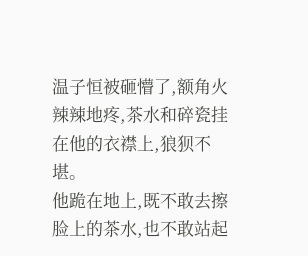温子恒被砸懵了,额角火辣辣地疼,茶水和碎瓷挂在他的衣襟上,狼狈不堪。
他跪在地上,既不敢去擦脸上的茶水,也不敢站起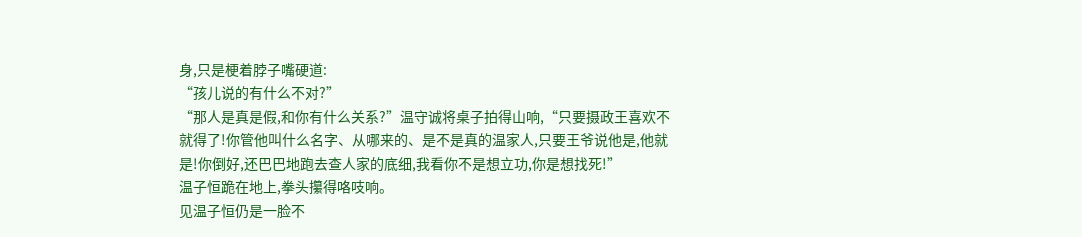身,只是梗着脖子嘴硬道:
“孩儿说的有什么不对?”
“那人是真是假,和你有什么关系?”温守诚将桌子拍得山响,“只要摄政王喜欢不就得了!你管他叫什么名字、从哪来的、是不是真的温家人,只要王爷说他是,他就是!你倒好,还巴巴地跑去查人家的底细,我看你不是想立功,你是想找死!”
温子恒跪在地上,拳头攥得咯吱响。
见温子恒仍是一脸不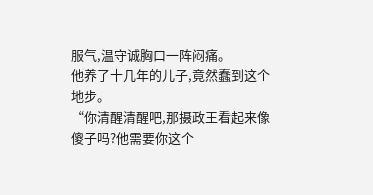服气,温守诚胸口一阵闷痛。
他养了十几年的儿子,竟然蠢到这个地步。
“你清醒清醒吧,那摄政王看起来像傻子吗?他需要你这个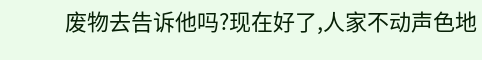废物去告诉他吗?现在好了,人家不动声色地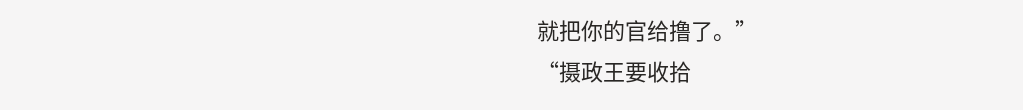就把你的官给撸了。”
“摄政王要收拾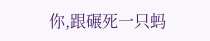你,跟碾死一只蚂